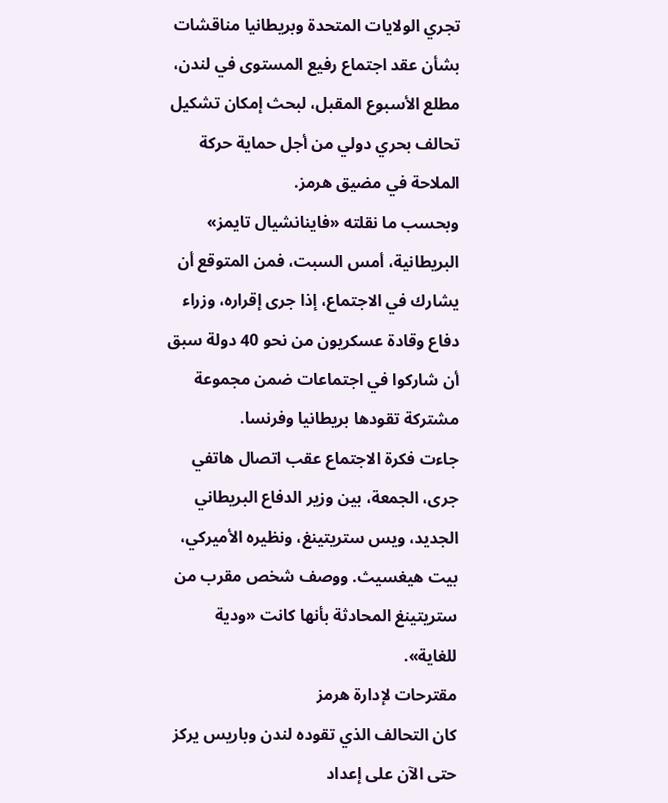تجري الولايات المتحدة وبريطانيا مناقشات بشأن عقد اجتماع رفيع المستوى في لندن، مطلع الأسبوع المقبل، لبحث إمكان تشكيل تحالف بحري دولي من أجل حماية حركة الملاحة في مضيق هرمز.
وبحسب ما نقلته «فاينانشيال تايمز» البريطانية، أمس السبت، فمن المتوقع أن يشارك في الاجتماع، إذا جرى إقراره، وزراء دفاع وقادة عسكريون من نحو 40 دولة سبق أن شاركوا في اجتماعات ضمن مجموعة مشتركة تقودها بريطانيا وفرنسا.
جاءت فكرة الاجتماع عقب اتصال هاتفي جرى، الجمعة، بين وزير الدفاع البريطاني الجديد، ويس ستريتينغ، ونظيره الأميركي، بيت هيغسيث. ووصف شخص مقرب من ستريتينغ المحادثة بأنها كانت «ودية للغاية».
مقترحات لإدارة هرمز
كان التحالف الذي تقوده لندن وباريس يركز حتى الآن على إعداد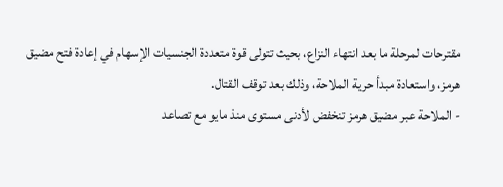مقترحات لمرحلة ما بعد انتهاء النزاع، بحيث تتولى قوة متعددة الجنسيات الإسهام في إعادة فتح مضيق هرمز، واستعادة مبدأ حرية الملاحة، وذلك بعد توقف القتال.
- الملاحة عبر مضيق هرمز تنخفض لأدنى مستوى منذ مايو مع تصاعد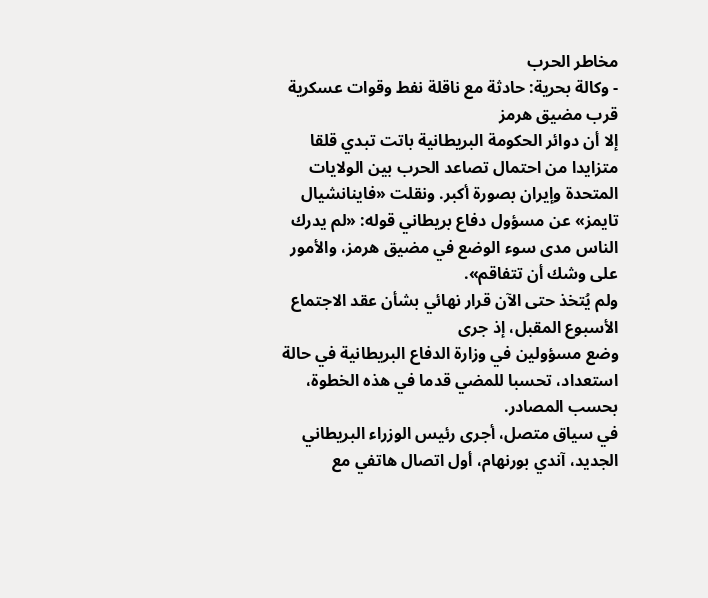مخاطر الحرب
- وكالة بحرية: حادثة مع ناقلة نفط وقوات عسكرية قرب مضيق هرمز
إلا أن دوائر الحكومة البريطانية باتت تبدي قلقا متزايدا من احتمال تصاعد الحرب بين الولايات المتحدة وإيران بصورة أكبر. ونقلت «فاينانشيال تايمز» عن مسؤول دفاع بريطاني قوله: «لم يدرك الناس مدى سوء الوضع في مضيق هرمز، والأمور على وشك أن تتفاقم».
ولم يُتخذ حتى الآن قرار نهائي بشأن عقد الاجتماع الأسبوع المقبل، إذ جرى
وضع مسؤولين في وزارة الدفاع البريطانية في حالة استعداد، تحسبا للمضي قدما في هذه الخطوة، بحسب المصادر.
في سياق متصل، أجرى رئيس الوزراء البريطاني الجديد، آندي بورنهام، أول اتصال هاتفي مع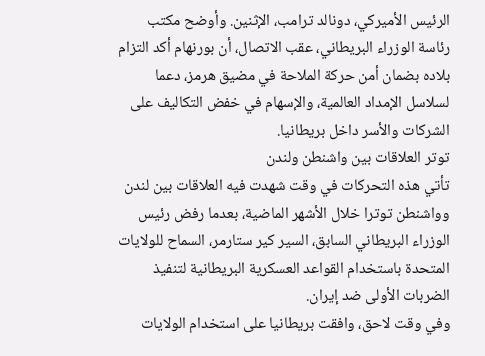الرئيس الأميركي، دونالد ترامب، الإثنين. وأوضح مكتب رئاسة الوزراء البريطاني، عقب الاتصال، أن بورنهام أكد التزام بلاده بضمان أمن حركة الملاحة في مضيق هرمز، دعما لسلاسل الإمداد العالمية، والإسهام في خفض التكاليف على الشركات والأسر داخل بريطانيا.
توتر العلاقات بين واشنطن ولندن
تأتي هذه التحركات في وقت شهدت فيه العلاقات بين لندن وواشنطن توترا خلال الأشهر الماضية، بعدما رفض رئيس الوزراء البريطاني السابق، السير كير ستارمر، السماح للولايات المتحدة باستخدام القواعد العسكرية البريطانية لتنفيذ الضربات الأولى ضد إيران.
وفي وقت لاحق، وافقت بريطانيا على استخدام الولايات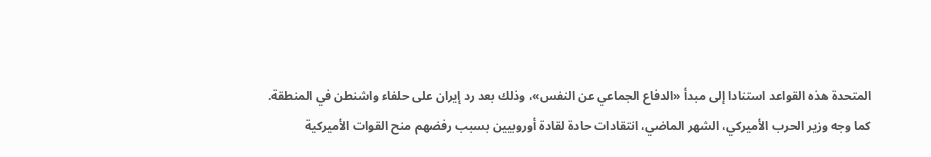المتحدة هذه القواعد استنادا إلى مبدأ «الدفاع الجماعي عن النفس»، وذلك بعد رد إيران على حلفاء واشنطن في المنطقة.
كما وجه وزير الحرب الأميركي، الشهر الماضي، انتقادات حادة لقادة أوروبيين بسبب رفضهم منح القوات الأميركية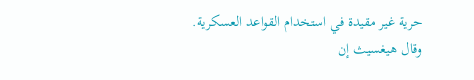حرية غير مقيدة في استخدام القواعد العسكرية.
وقال هيغسيث إن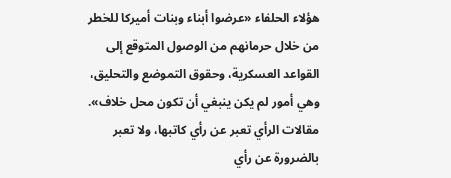هؤلاء الحلفاء «عرضوا أبناء وبنات أميركا للخطر من خلال حرمانهم من الوصول المتوقع إلى القواعد العسكرية، وحقوق التموضع والتحليق، وهي أمور لم يكن ينبغي أن تكون محل خلاف».
مقالات الرأي تعبر عن رأي كاتبها، ولا تعبر بالضرورة عن رأي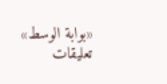«بوابة الوسط»
تعليقات